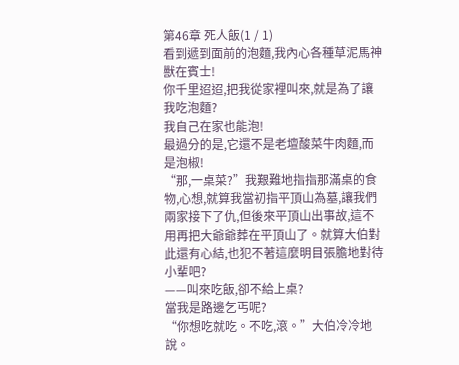第46章 死人飯(1 / 1)
看到遞到面前的泡麵,我內心各種草泥馬神獸在賓士!
你千里迢迢,把我從家裡叫來,就是為了讓我吃泡麵?
我自己在家也能泡!
最過分的是,它還不是老壇酸菜牛肉麵,而是泡椒!
“那,一桌菜?”我艱難地指指那滿桌的食物,心想,就算我當初指平頂山為墓,讓我們兩家接下了仇,但後來平頂山出事故,這不用再把大爺爺葬在平頂山了。就算大伯對此還有心結,也犯不著這麼明目張膽地對待小輩吧?
——叫來吃飯,卻不給上桌?
當我是路邊乞丐呢?
“你想吃就吃。不吃,滾。”大伯冷冷地說。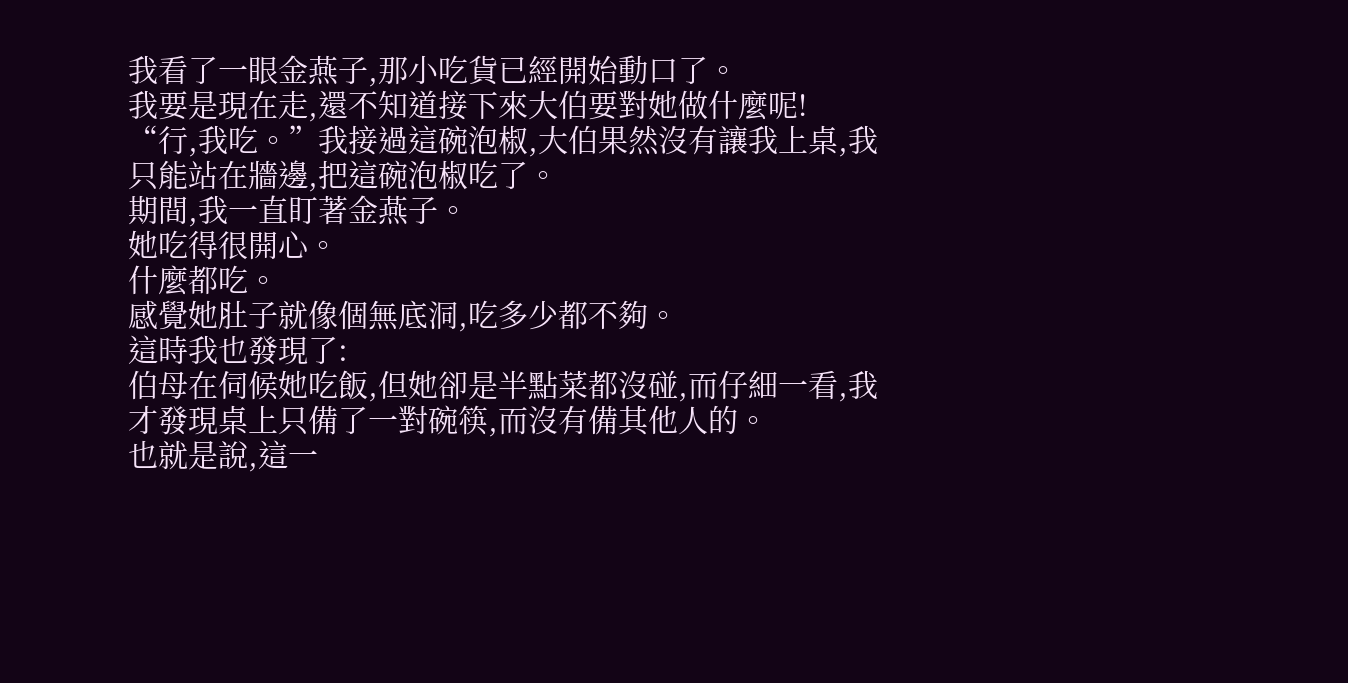我看了一眼金燕子,那小吃貨已經開始動口了。
我要是現在走,還不知道接下來大伯要對她做什麼呢!
“行,我吃。”我接過這碗泡椒,大伯果然沒有讓我上桌,我只能站在牆邊,把這碗泡椒吃了。
期間,我一直盯著金燕子。
她吃得很開心。
什麼都吃。
感覺她肚子就像個無底洞,吃多少都不夠。
這時我也發現了:
伯母在伺候她吃飯,但她卻是半點菜都沒碰,而仔細一看,我才發現桌上只備了一對碗筷,而沒有備其他人的。
也就是說,這一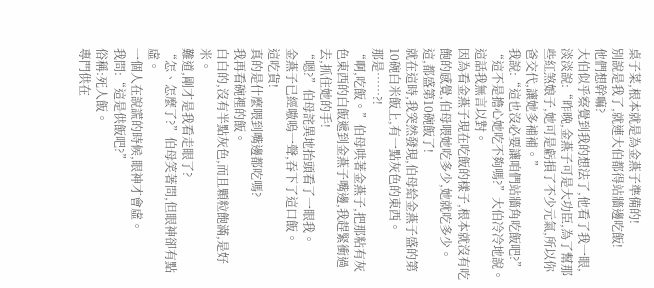桌子菜,根本就是為金燕子準備的!
別說是我了,就連大伯都得站牆邊吃飯!
他們想幹嘛?
大伯似乎察覺到我的想法了,他看了我一眼,淡淡說:“昨晚,金燕子可是大功臣,為了幫那些紅煞娘子,她可是虧損了不少元氣,所以你爸交代,讓她多補補。”
我說:“這也沒必要讓咱們站牆角吃飯吧?”
“這不是擔心她吃不夠嗎?”大伯冷冷地說。
這話我無言以對。
因為看金燕子現在吃飯的樣子,根本就沒有吃飽的感覺,伯母喂她吃多少,她就吃多少。
這,都盛第10碗飯了!
就在這時,我突然發現,伯母給金燕子盛的第10碗白米飯上,有一點灰色的東西。
那是……?!
“啊,吃飯。”伯母哄著金燕子,把那粘有灰色東西的白飯遞到金燕子嘴邊,我趕緊衝過去,抓住她的手!
“嗯?”伯母詫異地抬頭看了一眼我。
金燕子已經嗷嗚一聲,吞下了這口飯。
這吃貨!
真的是什麼喂到嘴邊都吃嗎?
我再看碗裡的飯。
白白的,沒有半點灰色,而且顆粒飽滿,是好米。
難道,剛才是我看走眼了?
“怎、怎麼了?”伯母笑著問,但眼神卻有點虛。
一個人在說謊的時候,眼神才會虛。
我問:“這是供飯吧?”
俗稱:死人飯。
專門供在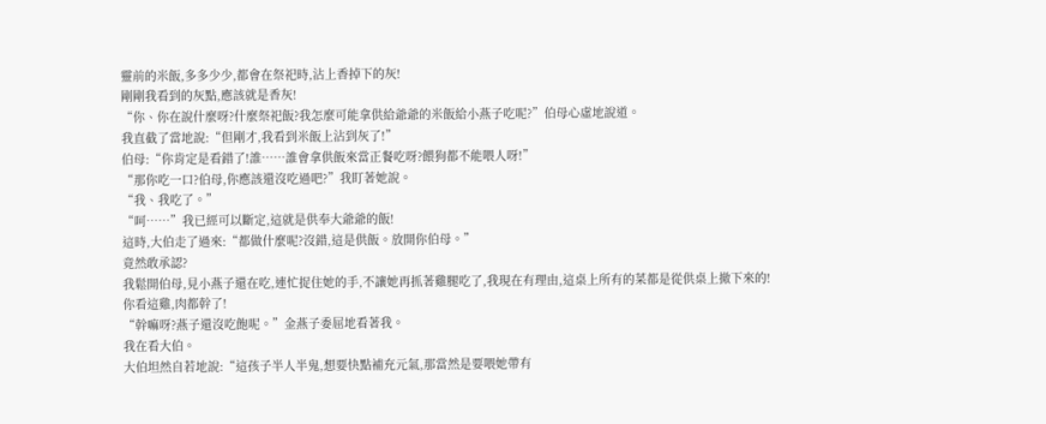靈前的米飯,多多少少,都會在祭祀時,沾上香掉下的灰!
剛剛我看到的灰點,應該就是香灰!
“你、你在說什麼呀?什麼祭祀飯?我怎麼可能拿供給爺爺的米飯給小燕子吃呢?”伯母心虛地說道。
我直截了當地說:“但剛才,我看到米飯上沾到灰了!”
伯母:“你肯定是看錯了!誰……誰會拿供飯來當正餐吃呀?餵狗都不能喂人呀!”
“那你吃一口?伯母,你應該還沒吃過吧?”我盯著她說。
“我、我吃了。”
“呵……”我已經可以斷定,這就是供奉大爺爺的飯!
這時,大伯走了過來:“都做什麼呢?沒錯,這是供飯。放開你伯母。”
竟然敢承認?
我鬆開伯母,見小燕子還在吃,連忙捉住她的手,不讓她再抓著雞腿吃了,我現在有理由,這桌上所有的菜都是從供桌上撤下來的!
你看這雞,肉都幹了!
“幹嘛呀?燕子還沒吃飽呢。”金燕子委屈地看著我。
我在看大伯。
大伯坦然自若地說:“這孩子半人半鬼,想要快點補充元氣,那當然是要喂她帶有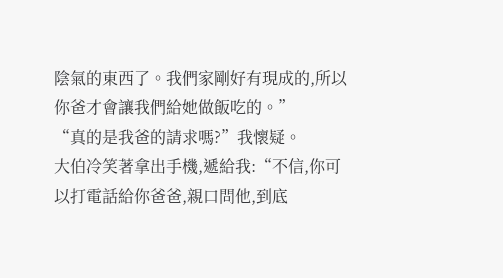陰氣的東西了。我們家剛好有現成的,所以你爸才會讓我們給她做飯吃的。”
“真的是我爸的請求嗎?”我懷疑。
大伯冷笑著拿出手機,遞給我:“不信,你可以打電話給你爸爸,親口問他,到底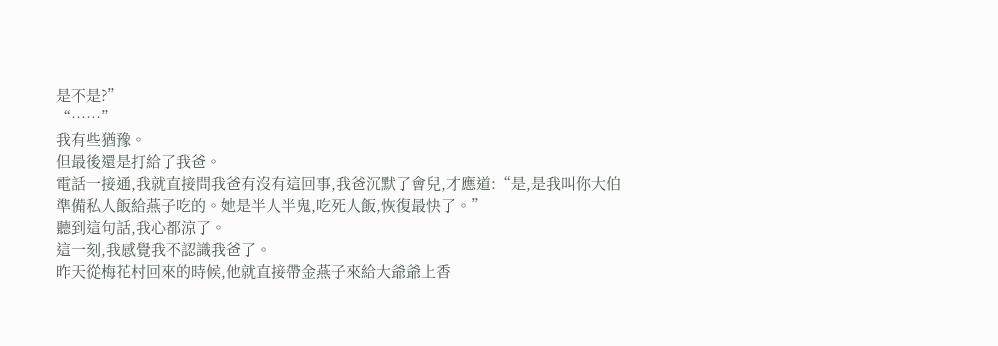是不是?”
“……”
我有些猶豫。
但最後還是打給了我爸。
電話一接通,我就直接問我爸有沒有這回事,我爸沉默了會兒,才應道:“是,是我叫你大伯準備私人飯給燕子吃的。她是半人半鬼,吃死人飯,恢復最快了。”
聽到這句話,我心都涼了。
這一刻,我感覺我不認識我爸了。
昨天從梅花村回來的時候,他就直接帶金燕子來給大爺爺上香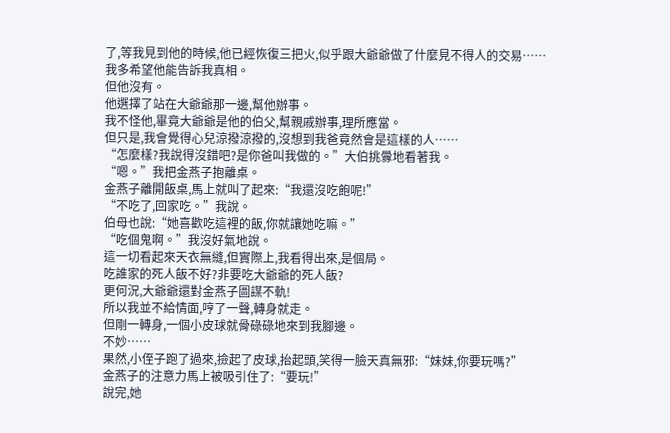了,等我見到他的時候,他已經恢復三把火,似乎跟大爺爺做了什麼見不得人的交易……
我多希望他能告訴我真相。
但他沒有。
他選擇了站在大爺爺那一邊,幫他辦事。
我不怪他,畢竟大爺爺是他的伯父,幫親戚辦事,理所應當。
但只是,我會覺得心兒涼撥涼撥的,沒想到我爸竟然會是這樣的人……
“怎麼樣?我說得沒錯吧?是你爸叫我做的。”大伯挑釁地看著我。
“嗯。”我把金燕子抱離桌。
金燕子離開飯桌,馬上就叫了起來:“我還沒吃飽呢!”
“不吃了,回家吃。”我說。
伯母也說:“她喜歡吃這裡的飯,你就讓她吃嘛。”
“吃個鬼啊。”我沒好氣地說。
這一切看起來天衣無縫,但實際上,我看得出來,是個局。
吃誰家的死人飯不好?非要吃大爺爺的死人飯?
更何況,大爺爺還對金燕子圖謀不軌!
所以我並不給情面,哼了一聲,轉身就走。
但剛一轉身,一個小皮球就骨碌碌地來到我腳邊。
不妙……
果然,小侄子跑了過來,撿起了皮球,抬起頭,笑得一臉天真無邪:“妹妹,你要玩嗎?”
金燕子的注意力馬上被吸引住了:“要玩!”
說完,她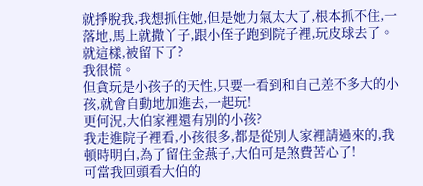就掙脫我,我想抓住她,但是她力氣太大了,根本抓不住,一落地,馬上就撒丫子,跟小侄子跑到院子裡,玩皮球去了。
就這樣,被留下了?
我很慌。
但貪玩是小孩子的天性,只要一看到和自己差不多大的小孩,就會自動地加進去,一起玩!
更何況,大伯家裡還有別的小孩?
我走進院子裡看,小孩很多,都是從別人家裡請過來的,我頓時明白,為了留住金燕子,大伯可是煞費苦心了!
可當我回頭看大伯的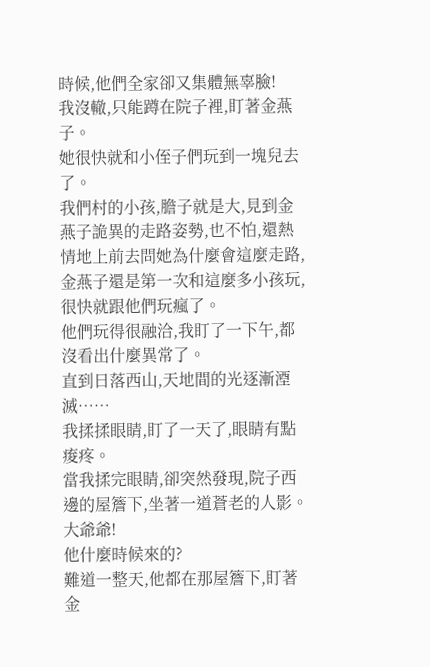時候,他們全家卻又集體無辜臉!
我沒轍,只能蹲在院子裡,盯著金燕子。
她很快就和小侄子們玩到一塊兒去了。
我們村的小孩,膽子就是大,見到金燕子詭異的走路姿勢,也不怕,還熱情地上前去問她為什麼會這麼走路,金燕子還是第一次和這麼多小孩玩,很快就跟他們玩瘋了。
他們玩得很融洽,我盯了一下午,都沒看出什麼異常了。
直到日落西山,天地間的光逐漸湮滅……
我揉揉眼睛,盯了一天了,眼睛有點痠疼。
當我揉完眼睛,卻突然發現,院子西邊的屋簷下,坐著一道蒼老的人影。
大爺爺!
他什麼時候來的?
難道一整天,他都在那屋簷下,盯著金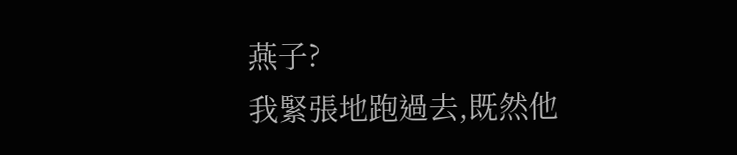燕子?
我緊張地跑過去,既然他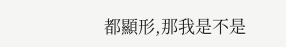都顯形,那我是不是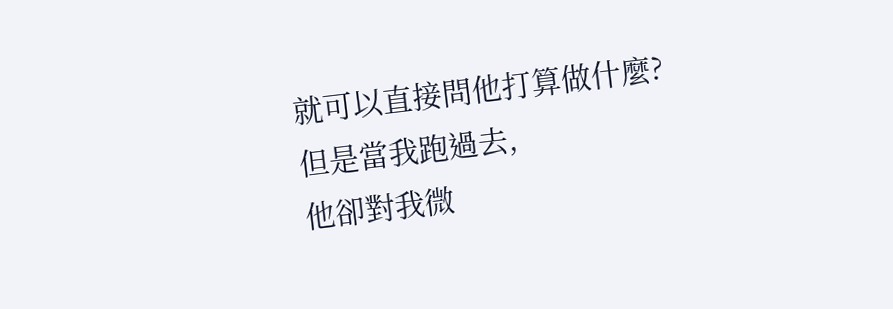就可以直接問他打算做什麼?
但是當我跑過去,
他卻對我微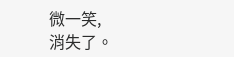微一笑,
消失了。